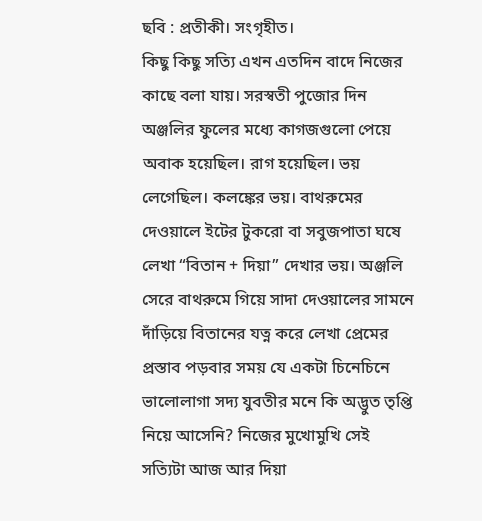ছবি : প্রতীকী। সংগৃহীত।
কিছু কিছু সত্যি এখন এতদিন বাদে নিজের কাছে বলা যায়। সরস্বতী পুজোর দিন অঞ্জলির ফুলের মধ্যে কাগজগুলো পেয়ে অবাক হয়েছিল। রাগ হয়েছিল। ভয় লেগেছিল। কলঙ্কের ভয়। বাথরুমের দেওয়ালে ইটের টুকরো বা সবুজপাতা ঘষে লেখা “বিতান + দিয়া” দেখার ভয়। অঞ্জলি সেরে বাথরুমে গিয়ে সাদা দেওয়ালের সামনে দাঁড়িয়ে বিতানের যত্ন করে লেখা প্রেমের প্রস্তাব পড়বার সময় যে একটা চিনেচিনে ভালোলাগা সদ্য যুবতীর মনে কি অদ্ভুত তৃপ্তি নিয়ে আসেনি? নিজের মুখোমুখি সেই সত্যিটা আজ আর দিয়া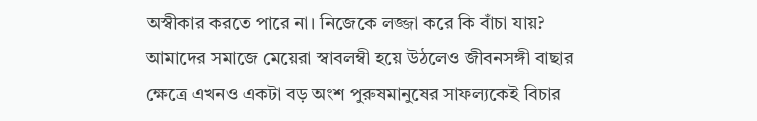অস্বীকার করতে পারে না। নিজেকে লজ্জা করে কি বাঁচা যায়?
আমাদের সমাজে মেয়েরা স্বাবলম্বী হয়ে উঠলেও জীবনসঙ্গী বাছার ক্ষেত্রে এখনও একটা বড় অংশ পুরুষমানুষের সাফল্যকেই বিচার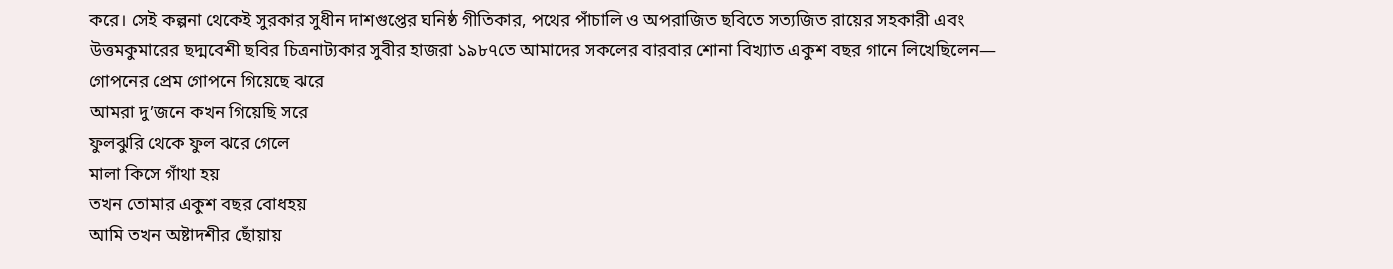করে। সেই কল্পনা থেকেই সুরকার সুধীন দাশগুপ্তের ঘনিষ্ঠ গীতিকার, পথের পাঁচালি ও অপরাজিত ছবিতে সত্যজিত রায়ের সহকারী এবং উত্তমকুমারের ছদ্মবেশী ছবির চিত্রনাট্যকার সুবীর হাজরা ১৯৮৭তে আমাদের সকলের বারবার শোনা বিখ্যাত একুশ বছর গানে লিখেছিলেন—
গোপনের প্রেম গোপনে গিয়েছে ঝরে
আমরা দু’জনে কখন গিয়েছি সরে
ফুলঝুরি থেকে ফুল ঝরে গেলে
মালা কিসে গাঁথা হয়
তখন তোমার একুশ বছর বোধহয়
আমি তখন অষ্টাদশীর ছোঁয়ায়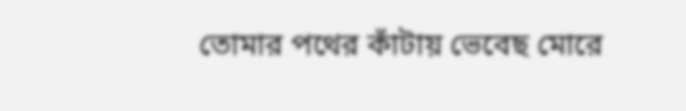তোমার পথের কাঁটায় ভেবেছ মোরে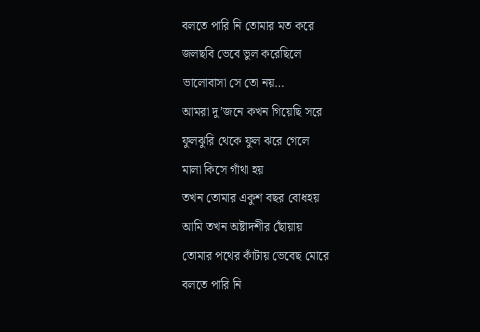বলতে পারি নি তোমার মত করে
জলছবি ভেবে ভুল করেছিলে
ভালোবাসা সে তো নয়…
আমরা দু’জনে কখন গিয়েছি সরে
ফুলঝুরি থেকে ফুল ঝরে গেলে
মালা কিসে গাঁথা হয়
তখন তোমার একুশ বছর বোধহয়
আমি তখন অষ্টাদশীর ছোঁয়ায়
তোমার পথের কাঁটায় ভেবেছ মোরে
বলতে পারি নি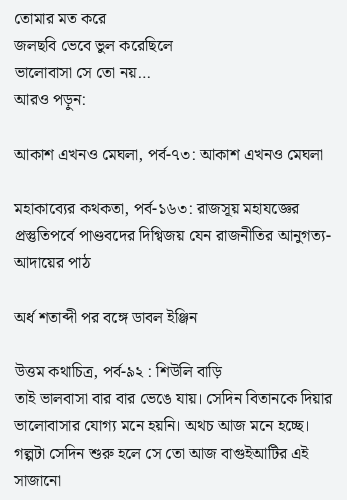তোমার মত করে
জলছবি ভেবে ভুল করেছিলে
ভালোবাসা সে তো নয়…
আরও পড়ুন:

আকাশ এখনও মেঘলা, পর্ব-৭৩: আকাশ এখনও মেঘলা

মহাকাব্যের কথকতা, পর্ব-১৬৩: রাজসূয় মহাযজ্ঞের প্রস্তুতিপর্বে পাণ্ডবদের দিগ্বিজয় যেন রাজনীতির আনুগত্য-আদায়ের পাঠ

অর্ধ শতাব্দী পর বঙ্গে ডাবল ইঞ্জিন

উত্তম কথাচিত্র, পর্ব-৯২ : শিউলি বাড়ি
তাই ভালবাসা বার বার ভেঙে যায়। সেদিন বিতানকে দিয়ার ভালোবাসার যোগ্য মনে হয়নি। অথচ আজ মনে হচ্ছে।
গল্পটা সেদিন শুরু হলে সে তো আজ বাগুইআটির এই সাজানো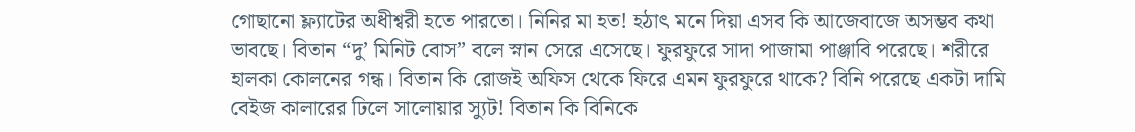গোছানো ফ্ল্যাটের অধীশ্বরী হতে পারতো। নিনির মা হত! হঠাৎ মনে দিয়া এসব কি আজেবাজে অসম্ভব কথা ভাবছে। বিতান “দু’ মিনিট বোস” বলে স্নান সেরে এসেছে। ফুরফুরে সাদা পাজামা পাঞ্জাবি পরেছে। শরীরে হালকা কোলনের গন্ধ। বিতান কি রোজই অফিস থেকে ফিরে এমন ফুরফুরে থাকে? বিনি পরেছে একটা দামি বেইজ কালারের ঢিলে সালোয়ার স্যুট! বিতান কি বিনিকে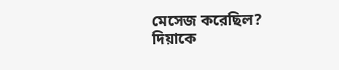মেসেজ করেছিল? দিয়াকে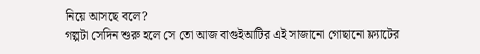নিয়ে আসছে বলে?
গল্পটা সেদিন শুরু হলে সে তো আজ বাগুইআটির এই সাজানো গোছানো ফ্ল্যাটের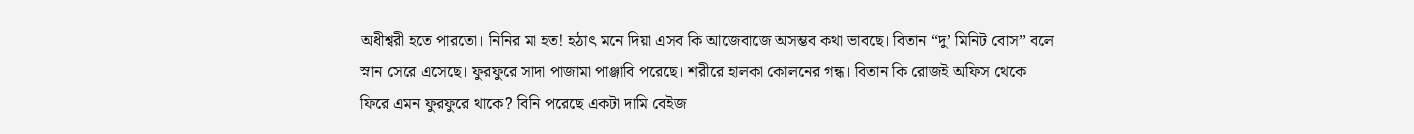অধীশ্বরী হতে পারতো। নিনির মা হত! হঠাৎ মনে দিয়া এসব কি আজেবাজে অসম্ভব কথা ভাবছে। বিতান “দু’ মিনিট বোস” বলে স্নান সেরে এসেছে। ফুরফুরে সাদা পাজামা পাঞ্জাবি পরেছে। শরীরে হালকা কোলনের গন্ধ। বিতান কি রোজই অফিস থেকে ফিরে এমন ফুরফুরে থাকে? বিনি পরেছে একটা দামি বেইজ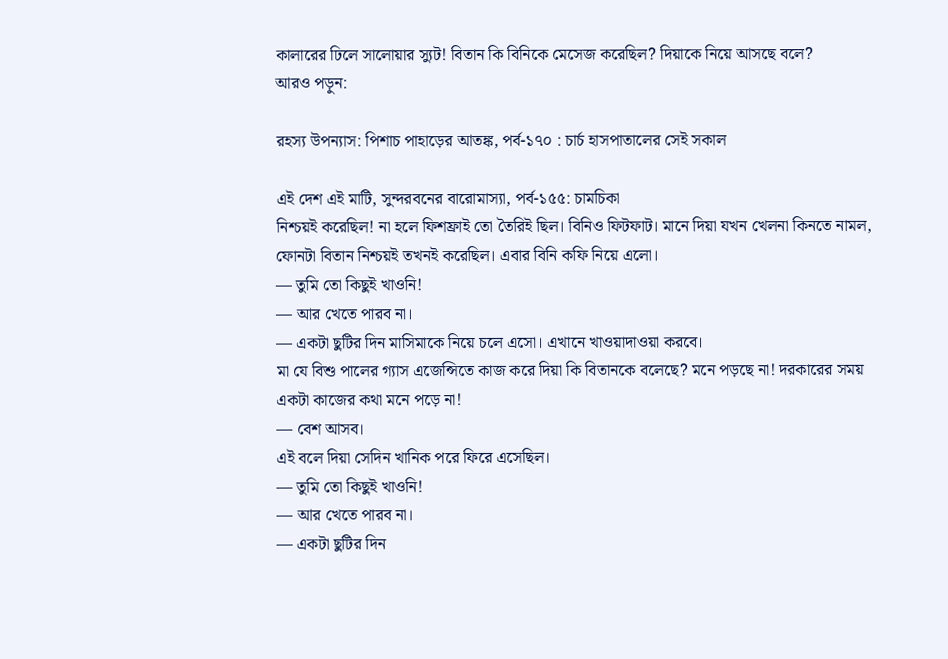কালারের ঢিলে সালোয়ার স্যুট! বিতান কি বিনিকে মেসেজ করেছিল? দিয়াকে নিয়ে আসছে বলে?
আরও পড়ুন:

রহস্য উপন্যাস: পিশাচ পাহাড়ের আতঙ্ক, পর্ব-১৭০ : চার্চ হাসপাতালের সেই সকাল

এই দেশ এই মাটি, সুন্দরবনের বারোমাস্যা, পর্ব-১৫৫: চামচিকা
নিশ্চয়ই করেছিল! না হলে ফিশফ্রাই তো তৈরিই ছিল। বিনিও ফিটফাট। মানে দিয়া যখন খেলনা কিনতে নামল, ফোনটা বিতান নিশ্চয়ই তখনই করেছিল। এবার বিনি কফি নিয়ে এলো।
— তুমি তো কিছুই খাওনি!
— আর খেতে পারব না।
— একটা ছুটির দিন মাসিমাকে নিয়ে চলে এসো। এখানে খাওয়াদাওয়া করবে।
মা যে বিশু পালের গ্যাস এজেন্সিতে কাজ করে দিয়া কি বিতানকে বলেছে? মনে পড়ছে না! দরকারের সময় একটা কাজের কথা মনে পড়ে না!
— বেশ আসব।
এই বলে দিয়া সেদিন খানিক পরে ফিরে এসেছিল।
— তুমি তো কিছুই খাওনি!
— আর খেতে পারব না।
— একটা ছুটির দিন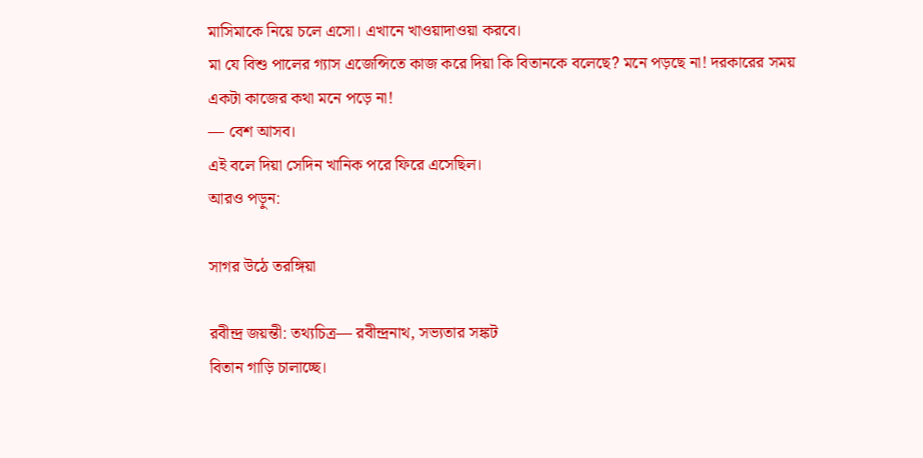মাসিমাকে নিয়ে চলে এসো। এখানে খাওয়াদাওয়া করবে।
মা যে বিশু পালের গ্যাস এজেন্সিতে কাজ করে দিয়া কি বিতানকে বলেছে? মনে পড়ছে না! দরকারের সময় একটা কাজের কথা মনে পড়ে না!
— বেশ আসব।
এই বলে দিয়া সেদিন খানিক পরে ফিরে এসেছিল।
আরও পড়ুন:

সাগর উঠে তরঙ্গিয়া

রবীন্দ্র জয়ন্তী: তথ্যচিত্র— রবীন্দ্রনাথ, সভ্যতার সঙ্কট
বিতান গাড়ি চালাচ্ছে।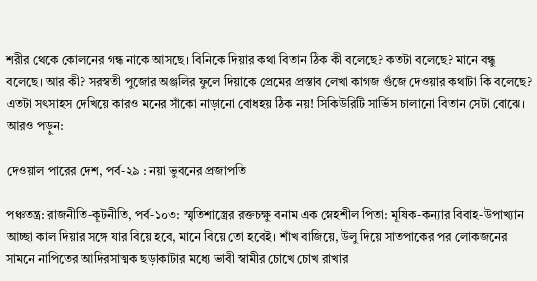শরীর থেকে কোলনের গন্ধ নাকে আসছে। বিনিকে দিয়ার কথা বিতান ঠিক কী বলেছে? কতটা বলেছে? মানে বন্ধু বলেছে। আর কী? সরস্বতী পুজোর অঞ্জলির ফুলে দিয়াকে প্রেমের প্রস্তাব লেখা কাগজ গুঁজে দেওয়ার কথাটা কি বলেছে? এতটা সৎসাহস দেখিয়ে কারও মনের সাঁকো নাড়ানো বোধহয় ঠিক নয়! সিকিউরিটি সার্ভিস চালানো বিতান সেটা বোঝে।
আরও পড়ুন:

দেওয়াল পারের দেশ, পর্ব-২৯ : নয়া ভুবনের প্রজাপতি

পঞ্চতন্ত্র: রাজনীতি-কূটনীতি, পর্ব-১০৩: স্মৃতিশাস্ত্রের রক্তচক্ষু বনাম এক স্নেহশীল পিতা: মূষিক-কন্যার বিবাহ-উপাখ্যান
আচ্ছা কাল দিয়ার সঙ্গে যার বিয়ে হবে, মানে বিয়ে তো হবেই। শাঁখ বাজিয়ে, উলু দিয়ে সাতপাকের পর লোকজনের সামনে নাপিতের আদিরসাত্মক ছড়াকাটার মধ্যে ভাবী স্বামীর চোখে চোখ রাখার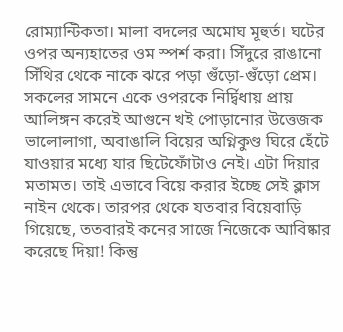রোম্যান্টিকতা। মালা বদলের অমোঘ মূহুর্ত। ঘটের ওপর অন্যহাতের ওম স্পর্শ করা। সিঁদুরে রাঙানো সিঁথির থেকে নাকে ঝরে পড়া গুঁড়ো-গুঁড়ো প্রেম। সকলের সামনে একে ওপরকে নির্দ্বিধায় প্রায় আলিঙ্গন করেই আগুনে খই পোড়ানোর উত্তেজক ভালোলাগা, অবাঙালি বিয়ের অগ্নিকুণ্ড ঘিরে হেঁটে যাওয়ার মধ্যে যার ছিটেফোঁটাও নেই। এটা দিয়ার মতামত। তাই এভাবে বিয়ে করার ইচ্ছে সেই ক্লাস নাইন থেকে। তারপর থেকে যতবার বিয়েবাড়ি গিয়েছে, ততবারই কনের সাজে নিজেকে আবিষ্কার করেছে দিয়া! কিন্তু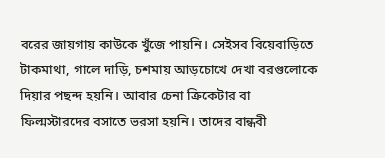বরের জায়গায় কাউকে খুঁজে পায়নি। সেইসব বিয়েবাড়িতে টাকমাথা, গালে দাড়ি, চশমায় আড়চোখে দেখা বরগুলোকে দিয়ার পছন্দ হয়নি। আবার চেনা ক্রিকেটার বা ফিল্মস্টারদের বসাতে ভরসা হয়নি। তাদের বান্ধবী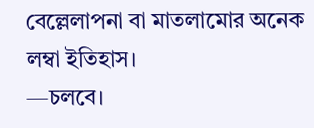বেল্লেলাপনা বা মাতলামোর অনেক লম্বা ইতিহাস।
—চলবে।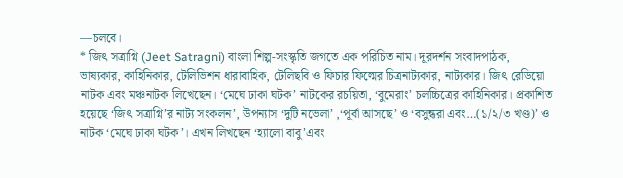—চলবে।
* জিৎ সত্রাগ্নি (Jeet Satragni) বাংলা শিল্প-সংস্কৃতি জগতে এক পরিচিত নাম। দূরদর্শন সংবাদপাঠক, ভাষ্যকার, কাহিনিকার, টেলিভিশন ধারাবাহিক, টেলিছবি ও ফিচার ফিল্মের চিত্রনাট্যকার, নাট্যকার। জিৎ রেডিয়ো নাটক এবং মঞ্চনাটক লিখেছেন। ‘মেঘে ঢাকা ঘটক’ নাটকের রচয়িতা, ‘বুমেরাং’ চলচ্চিত্রের কাহিনিকার। প্রকাশিত হয়েছে ‘জিৎ সত্রাগ্নি’র নাট্য সংকলন’, উপন্যাস ‘দুটি নভেলা’ ,‘পূর্বা আসছে’ ও ‘বসুন্ধরা এবং…(১/২/৩ খণ্ড)’ ও নাটক ‘মেঘে ঢাকা ঘটক’। এখন লিখছেন ‘হ্যালো বাবু’এবং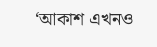‘আকাশ এখনও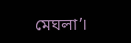মেঘলা’।